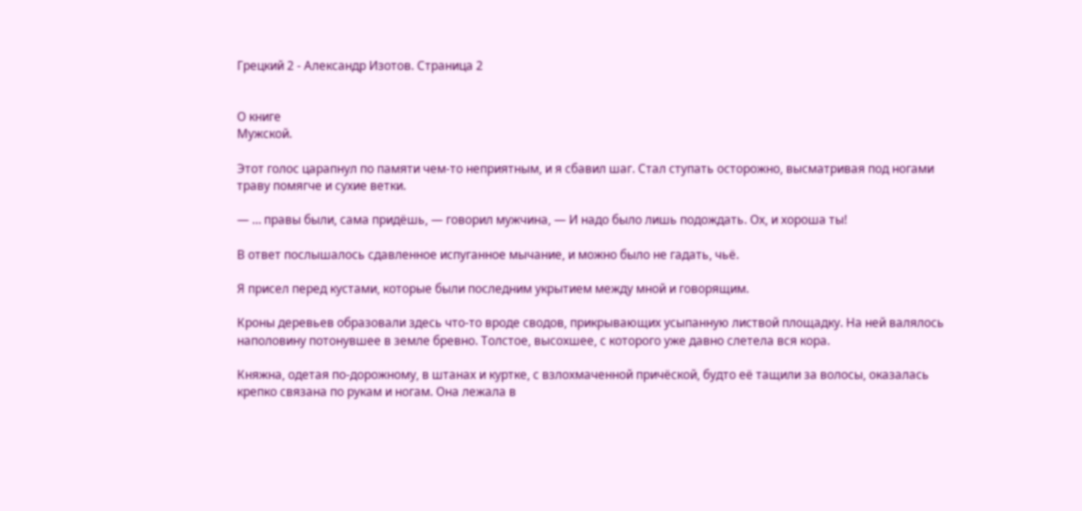Грецкий 2 - Александр Изотов. Страница 2


О книге
Мужской.

Этот голос царапнул по памяти чем-то неприятным, и я сбавил шаг. Стал ступать осторожно, высматривая под ногами траву помягче и сухие ветки.

— … правы были, сама придёшь, — говорил мужчина, — И надо было лишь подождать. Ох, и хороша ты!

В ответ послышалось сдавленное испуганное мычание, и можно было не гадать, чьё.

Я присел перед кустами, которые были последним укрытием между мной и говорящим.

Кроны деревьев образовали здесь что-то вроде сводов, прикрывающих усыпанную листвой площадку. На ней валялось наполовину потонувшее в земле бревно. Толстое, высохшее, с которого уже давно слетела вся кора.

Княжна, одетая по-дорожному, в штанах и куртке, с взлохмаченной причёской, будто её тащили за волосы, оказалась крепко связана по рукам и ногам. Она лежала в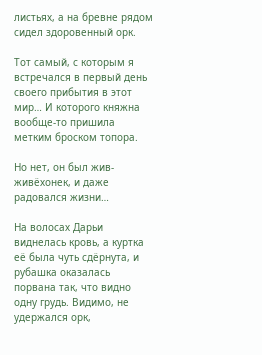листьях, а на бревне рядом сидел здоровенный орк.

Тот самый, с которым я встречался в первый день своего прибытия в этот мир… И которого княжна вообще-то пришила метким броском топора.

Но нет, он был жив-живёхонек, и даже радовался жизни…

На волосах Дарьи виднелась кровь, а куртка её была чуть сдёрнута, и рубашка оказалась порвана так, что видно одну грудь. Видимо, не удержался орк,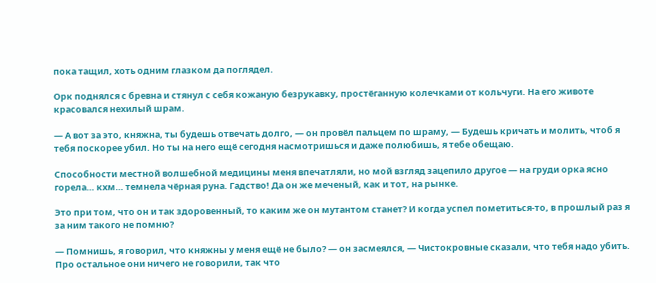пока тащил, хоть одним глазком да поглядел.

Орк поднялся с бревна и стянул с себя кожаную безрукавку, простёганную колечками от кольчуги. На его животе красовался нехилый шрам.

— А вот за это, княжна, ты будешь отвечать долго, — он провёл пальцем по шраму, — Будешь кричать и молить, чтоб я тебя поскорее убил. Но ты на него ещё сегодня насмотришься и даже полюбишь, я тебе обещаю.

Способности местной волшебной медицины меня впечатляли, но мой взгляд зацепило другое — на груди орка ясно горела… кхм… темнела чёрная руна. Гадство! Да он же меченый, как и тот, на рынке.

Это при том, что он и так здоровенный, то каким же он мутантом станет? И когда успел пометиться-то, в прошлый раз я за ним такого не помню?

— Помнишь, я говорил, что княжны у меня ещё не было? — он засмеялся, — Чистокровные сказали, что тебя надо убить. Про остальное они ничего не говорили, так что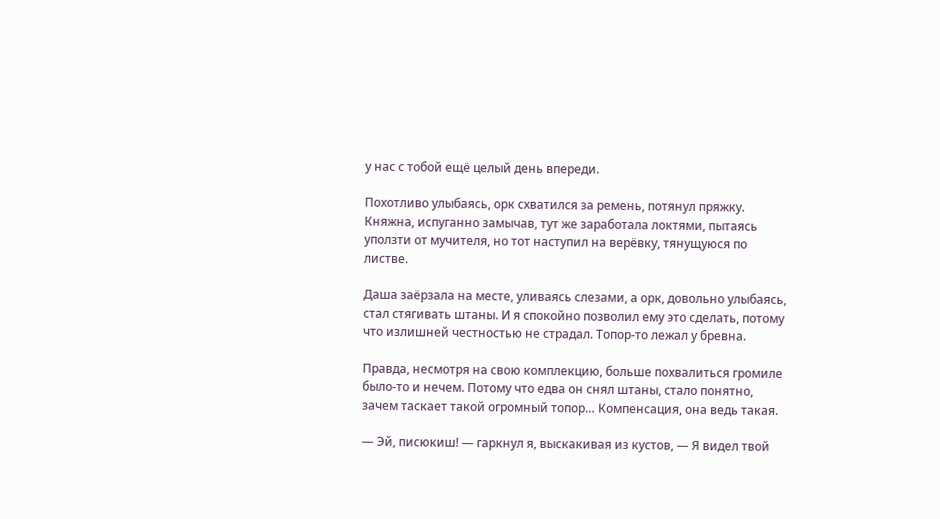у нас с тобой ещё целый день впереди.

Похотливо улыбаясь, орк схватился за ремень, потянул пряжку. Княжна, испуганно замычав, тут же заработала локтями, пытаясь уползти от мучителя, но тот наступил на верёвку, тянущуюся по листве.

Даша заёрзала на месте, уливаясь слезами, а орк, довольно улыбаясь, стал стягивать штаны. И я спокойно позволил ему это сделать, потому что излишней честностью не страдал. Топор-то лежал у бревна.

Правда, несмотря на свою комплекцию, больше похвалиться громиле было-то и нечем. Потому что едва он снял штаны, стало понятно, зачем таскает такой огромный топор… Компенсация, она ведь такая.

— Эй, писюкиш! — гаркнул я, выскакивая из кустов, — Я видел твой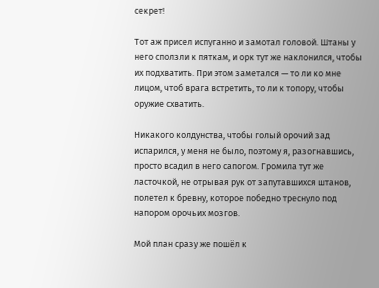секрет!

Тот аж присел испуганно и замотал головой. Штаны у него сползли к пяткам, и орк тут же наклонился, чтобы их подхватить. При этом заметался — то ли ко мне лицом, чтоб врага встретить, то ли к топору, чтобы оружие схватить.

Никакого колдунства, чтобы голый орочий зад испарился, у меня не было, поэтому я, разогнавшись, просто всадил в него сапогом. Громила тут же ласточкой, не отрывая рук от запутавшихся штанов, полетел к бревну, которое победно треснуло под напором орочьих мозгов.

Мой план сразу же пошёл к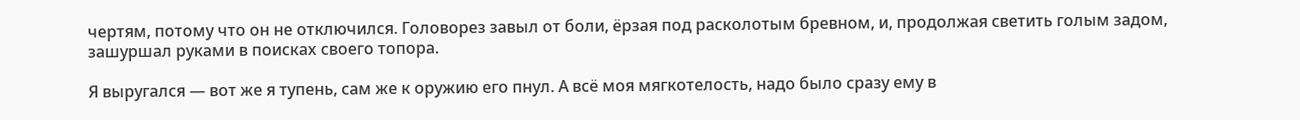чертям, потому что он не отключился. Головорез завыл от боли, ёрзая под расколотым бревном, и, продолжая светить голым задом, зашуршал руками в поисках своего топора.

Я выругался — вот же я тупень, сам же к оружию его пнул. А всё моя мягкотелость, надо было сразу ему в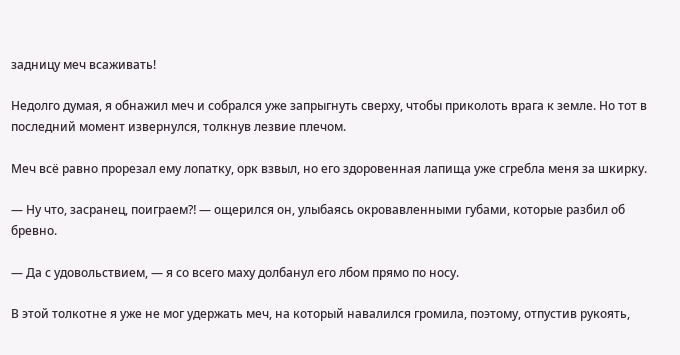задницу меч всаживать!

Недолго думая, я обнажил меч и собрался уже запрыгнуть сверху, чтобы приколоть врага к земле. Но тот в последний момент извернулся, толкнув лезвие плечом.

Меч всё равно прорезал ему лопатку, орк взвыл, но его здоровенная лапища уже сгребла меня за шкирку.

— Ну что, засранец, поиграем⁈ — ощерился он, улыбаясь окровавленными губами, которые разбил об бревно.

— Да с удовольствием, — я со всего маху долбанул его лбом прямо по носу.

В этой толкотне я уже не мог удержать меч, на который навалился громила, поэтому, отпустив рукоять,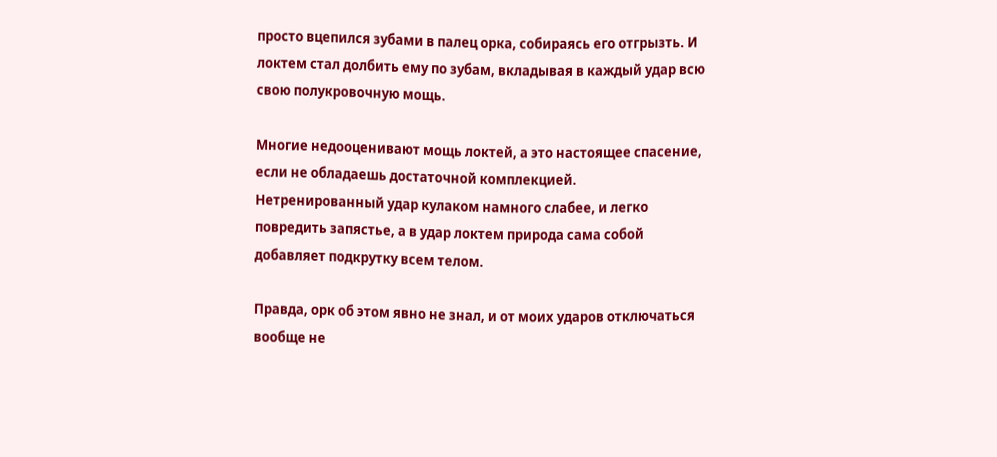просто вцепился зубами в палец орка, собираясь его отгрызть. И локтем стал долбить ему по зубам, вкладывая в каждый удар всю свою полукровочную мощь.

Многие недооценивают мощь локтей, а это настоящее спасение, если не обладаешь достаточной комплекцией. Нетренированный удар кулаком намного слабее, и легко повредить запястье, а в удар локтем природа сама собой добавляет подкрутку всем телом.

Правда, орк об этом явно не знал, и от моих ударов отключаться вообще не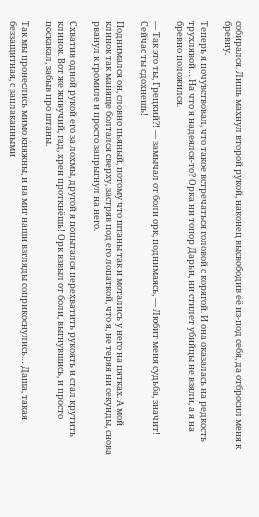собирался. Лишь махнул второй рукой, наконец высвободив её из-под себя, да отбросил меня к бревну.

Теперь я почувствовал, что такое встречаться головой с корягой. И она оказалась на редкость трухлявой… На что я надеялся-то? Орка ни топор Дарьи, ни стилет убийцы не взяли, а я на бревно положился.

— Так это ты, Грецкий⁈ — замычал от боли орк, поднимаясь, — Любит меня судьба, значит! Сейчас ты сдохнешь!

Поднимался он, словно пьяный, потому что штаны так и мотались у него на пятках. А мой клинок так маняще болтался сверху, застряв под его лопаткой, что я, не теряя ни секунды, снова рванул к громиле и просто запрыгнул на него.

Схватив одной рукой его за лохмы, другой я попытался перехватить рукоять и стал крутить клинок. Вот же живучий, гад, хрен проткнёшь! Орк взвыл от боли, выгнувшись, и просто поскакал, забыв про штаны.

Так мы пронеслись мимо княжны, и на миг наши взгляды соприкоснулись… Даша, такая беззащитная, с заплаканными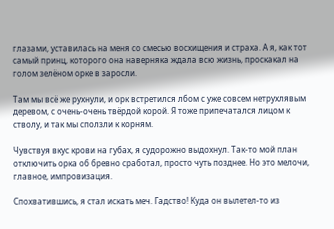глазами, уставилась на меня со смесью восхищения и страха. А я, как тот самый принц, которого она наверняка ждала всю жизнь, проскакал на голом зелёном орке в заросли.

Там мы всё же рухнули, и орк встретился лбом с уже совсем нетрухлявым деревом, с очень-очень твёрдой корой. Я тоже припечатался лицом к стволу, и так мы сползли к корням.

Чувствуя вкус крови на губах, я судорожно выдохнул. Так-то мой план отключить орка об бревно сработал, просто чуть позднее. Но это мелочи, главное, импровизация.

Спохватившись, я стал искать меч. Гадство! Куда он вылетел-то из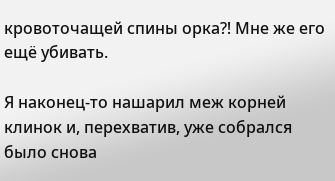кровоточащей спины орка⁈ Мне же его ещё убивать.

Я наконец-то нашарил меж корней клинок и, перехватив, уже собрался было снова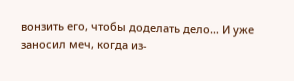вонзить его, чтобы доделать дело… И уже заносил меч, когда из-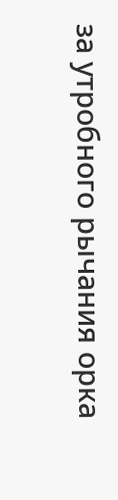за утробного рычания орка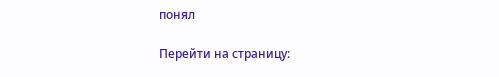понял

Перейти на страницу: